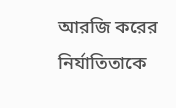আরজি করের নির্যাতিতাকে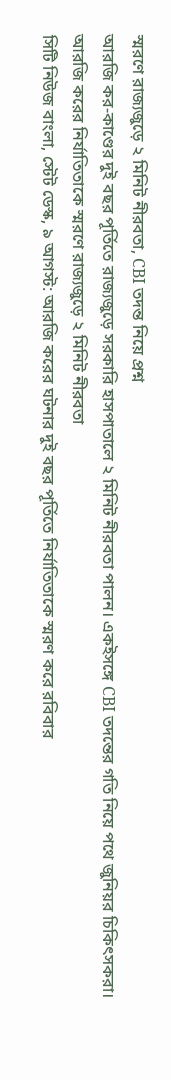স্মরণে রাজ্যজুড়ে ২ মিনিট নীরবতা, CBI তদন্ত নিয়ে প্রশ্ন
আরজি কর-কাণ্ডের দুই বছর পূর্তিতে রাজ্যজুড়ে সরকারি হাসপাতালে ২ মিনিট নীরবতা পালন। একইসঙ্গে CBI তদন্তের গতি নিয়ে পথে জুনিয়র চিকিৎসকরা।
আরজি করের নির্যাতিতাকে স্মরণে রাজ্যজুড়ে ২ মিনিট নীরবতা
সিটি নিউজ বাংলা, স্টেট ডেস্ক, ৯ আগস্ট: আরজি করের ঘটনার দুই বছর পূর্তিতে নির্যাতিতাকে স্মরণ করে রবিবার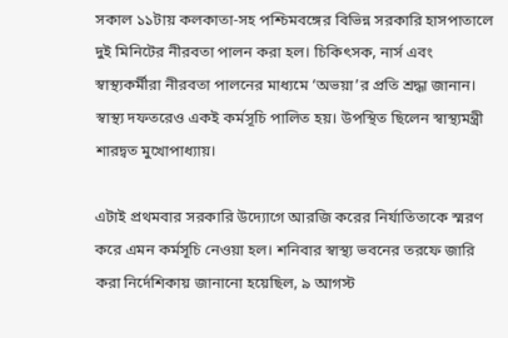সকাল ১১টায় কলকাতা-সহ পশ্চিমবঙ্গের বিভিন্ন সরকারি হাসপাতালে দুই মিনিটের নীরবতা পালন করা হল। চিকিৎসক, নার্স এবং স্বাস্থ্যকর্মীরা নীরবতা পালনের মাধ্যমে ‘অভয়া’র প্রতি শ্রদ্ধা জানান। স্বাস্থ্য দফতরেও একই কর্মসূচি পালিত হয়। উপস্থিত ছিলেন স্বাস্থ্যমন্ত্রী শারদ্বত মুখোপাধ্যায়।

এটাই প্রথমবার সরকারি উদ্যোগে আরজি করের নির্যাতিতাকে স্মরণ করে এমন কর্মসূচি নেওয়া হল। শনিবার স্বাস্থ্য ভবনের তরফে জারি করা নির্দেশিকায় জানানো হয়েছিল, ৯ আগস্ট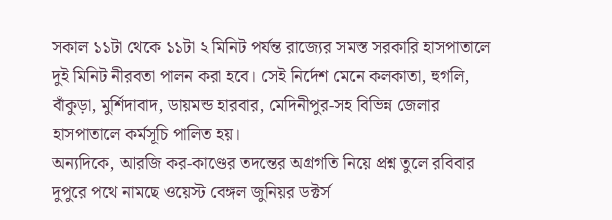সকাল ১১টা থেকে ১১টা ২ মিনিট পর্যন্ত রাজ্যের সমস্ত সরকারি হাসপাতালে দুই মিনিট নীরবতা পালন করা হবে। সেই নির্দেশ মেনে কলকাতা, হুগলি, বাঁকুড়া, মুর্শিদাবাদ, ডায়মন্ড হারবার, মেদিনীপুর-সহ বিভিন্ন জেলার হাসপাতালে কর্মসূচি পালিত হয়।
অন্যদিকে, আরজি কর-কাণ্ডের তদন্তের অগ্রগতি নিয়ে প্রশ্ন তুলে রবিবার দুপুরে পথে নামছে ওয়েস্ট বেঙ্গল জুনিয়র ডক্টর্স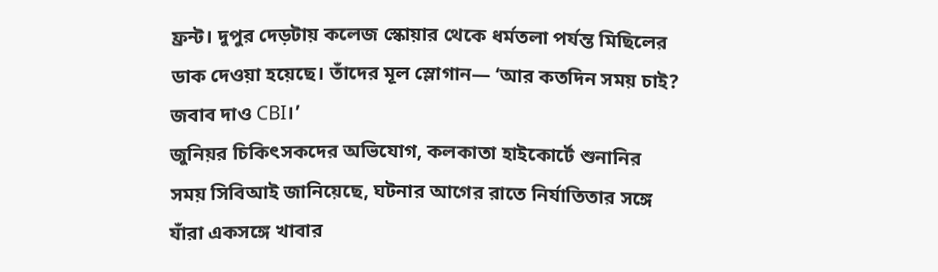ফ্রন্ট। দুপুর দেড়টায় কলেজ স্কোয়ার থেকে ধর্মতলা পর্যন্ত মিছিলের ডাক দেওয়া হয়েছে। তাঁদের মূল স্লোগান— ‘আর কতদিন সময় চাই? জবাব দাও CBI।’
জুনিয়র চিকিৎসকদের অভিযোগ, কলকাতা হাইকোর্টে শুনানির সময় সিবিআই জানিয়েছে, ঘটনার আগের রাতে নির্যাতিতার সঙ্গে যাঁরা একসঙ্গে খাবার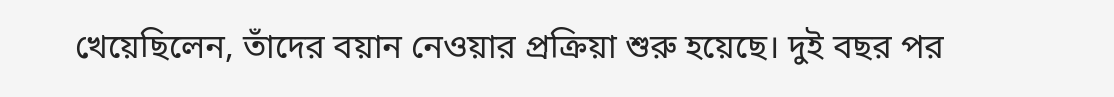খেয়েছিলেন, তাঁদের বয়ান নেওয়ার প্রক্রিয়া শুরু হয়েছে। দুই বছর পর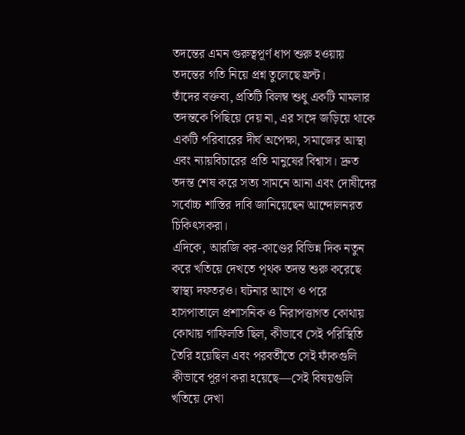তদন্তের এমন গুরুত্বপূর্ণ ধাপ শুরু হওয়ায় তদন্তের গতি নিয়ে প্রশ্ন তুলেছে ফ্রন্ট।
তাঁদের বক্তব্য, প্রতিটি বিলম্ব শুধু একটি মামলার তদন্তকে পিছিয়ে দেয় না, এর সঙ্গে জড়িয়ে থাকে একটি পরিবারের দীর্ঘ অপেক্ষা, সমাজের আস্থা এবং ন্যায়বিচারের প্রতি মানুষের বিশ্বাস। দ্রুত তদন্ত শেষ করে সত্য সামনে আনা এবং দোষীদের সর্বোচ্চ শাস্তির দাবি জানিয়েছেন আন্দোলনরত চিকিৎসকরা।
এদিকে, আরজি কর-কাণ্ডের বিভিন্ন দিক নতুন করে খতিয়ে দেখতে পৃথক তদন্ত শুরু করেছে স্বাস্থ্য দফতরও। ঘটনার আগে ও পরে হাসপাতালে প্রশাসনিক ও নিরাপত্তাগত কোথায় কোথায় গাফিলতি ছিল, কীভাবে সেই পরিস্থিতি তৈরি হয়েছিল এবং পরবর্তীতে সেই ফাঁকগুলি কীভাবে পূরণ করা হয়েছে—সেই বিষয়গুলি খতিয়ে দেখা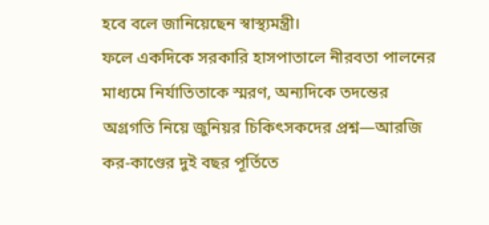হবে বলে জানিয়েছেন স্বাস্থ্যমন্ত্রী।
ফলে একদিকে সরকারি হাসপাতালে নীরবতা পালনের মাধ্যমে নির্যাতিতাকে স্মরণ, অন্যদিকে তদন্তের অগ্রগতি নিয়ে জুনিয়র চিকিৎসকদের প্রশ্ন—আরজি কর-কাণ্ডের দুই বছর পূর্তিতে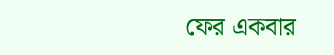ফের একবার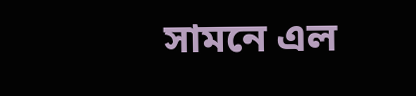সামনে এল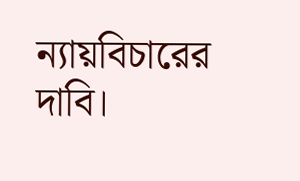ন্যায়বিচারের দাবি।